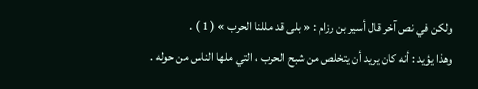ولكن في نص آخر قال أسير بن رزام : « بلى قد مللنا الحرب » ( 1 ) .
وهذا يؤيد : أنه كان يريد أن يتخلص من شبح الحرب ، التي ملها الناس من حوله .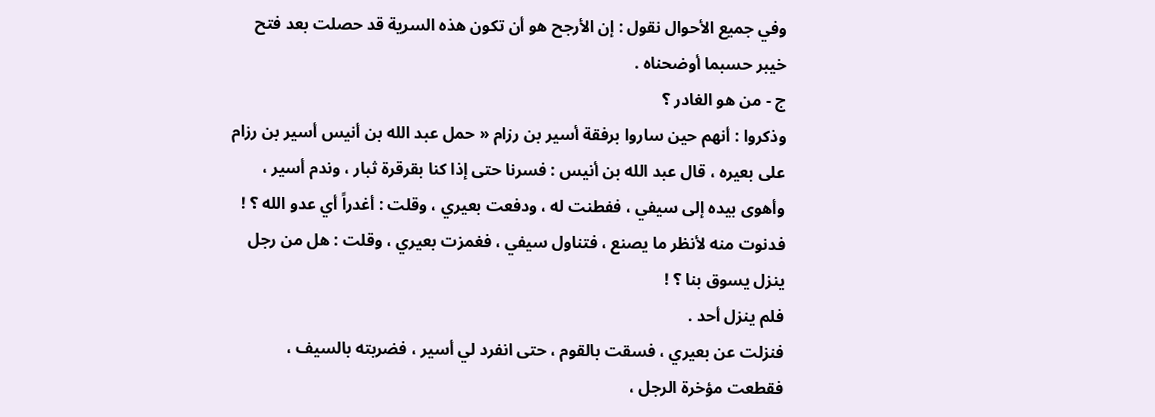وفي جميع الأحوال نقول : إن الأرجح هو أن تكون هذه السرية قد حصلت بعد فتح خيبر حسبما أوضحناه .
ج - من هو الغادر ؟
وذكروا : أنهم حين ساروا برفقة أسير بن رزام « حمل عبد الله بن أنيس أسير بن رزام على بعيره ، قال عبد الله بن أنيس : فسرنا حتى إذا كنا بقرقرة ثبار ، وندم أسير ، وأهوى بيده إلى سيفي ، ففطنت له ، ودفعت بعيري ، وقلت : أغدراً أي عدو الله ؟ !
فدنوت منه لأنظر ما يصنع ، فتناول سيفي ، فغمزت بعيري ، وقلت : هل من رجل ينزل يسوق بنا ؟ !
فلم ينزل أحد .
فنزلت عن بعيري ، فسقت بالقوم ، حتى انفرد لي أسير ، فضربته بالسيف ، فقطعت مؤخرة الرجل ،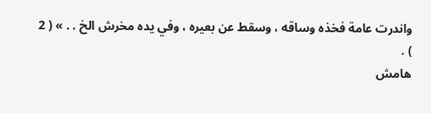واندرت عامة فخذه وساقه ، وسقط عن بعيره ، وفي يده مخرش الخ . . » ( 2 ) .
هامش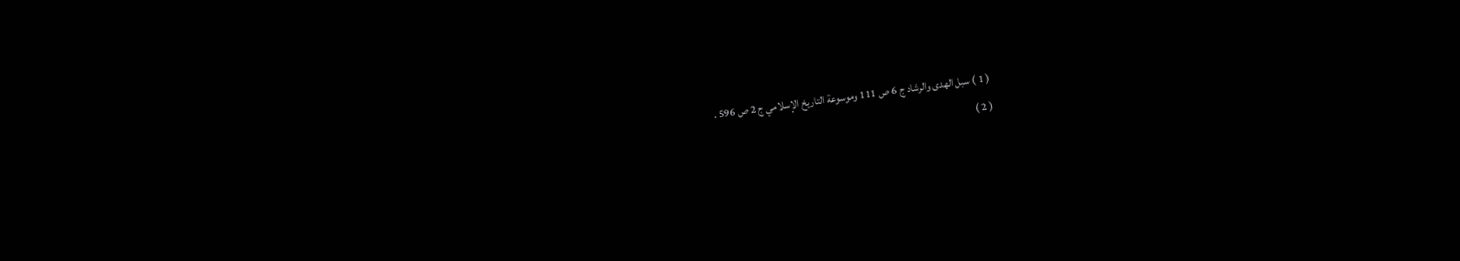( 1 ) سبل الهدى والرشاد ج 6 ص 111 وموسوعة التاريخ الإسلامي ج 2 ص 596 .
( 2 )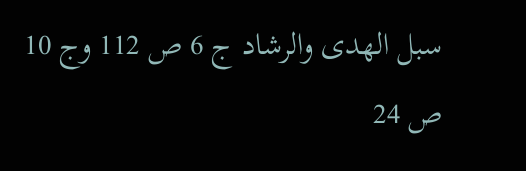سبل الهدى والرشاد ج 6 ص 112 وج 10 ص 24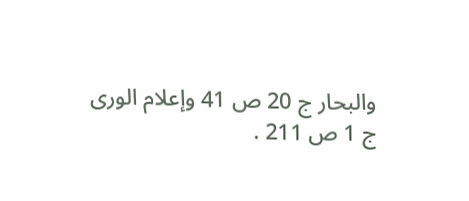والبحار ج 20 ص 41 وإعلام الورى ج 1 ص 211 .